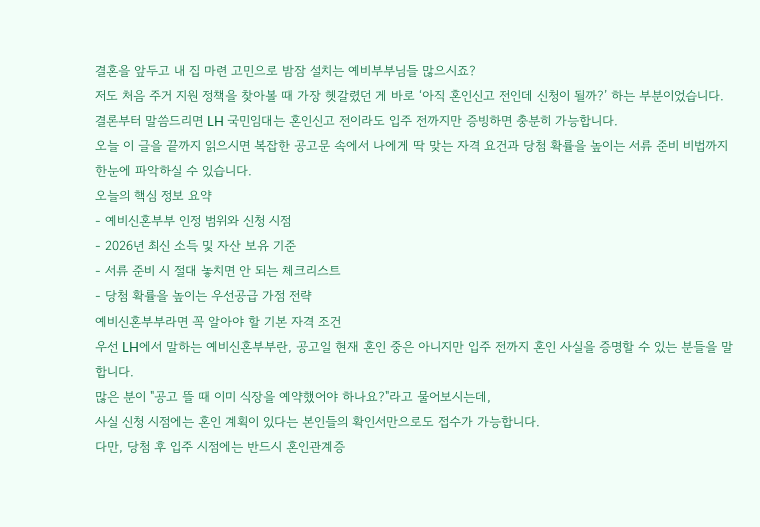결혼을 앞두고 내 집 마련 고민으로 밤잠 설치는 예비부부님들 많으시죠?
저도 처음 주거 지원 정책을 찾아볼 때 가장 헷갈렸던 게 바로 ‘아직 혼인신고 전인데 신청이 될까?’ 하는 부분이었습니다.
결론부터 말씀드리면 LH 국민임대는 혼인신고 전이라도 입주 전까지만 증빙하면 충분히 가능합니다.
오늘 이 글을 끝까지 읽으시면 복잡한 공고문 속에서 나에게 딱 맞는 자격 요건과 당첨 확률을 높이는 서류 준비 비법까지 한눈에 파악하실 수 있습니다.
오늘의 핵심 정보 요약
- 예비신혼부부 인정 범위와 신청 시점
- 2026년 최신 소득 및 자산 보유 기준
- 서류 준비 시 절대 놓치면 안 되는 체크리스트
- 당첨 확률을 높이는 우선공급 가점 전략
예비신혼부부라면 꼭 알아야 할 기본 자격 조건
우선 LH에서 말하는 예비신혼부부란, 공고일 현재 혼인 중은 아니지만 입주 전까지 혼인 사실을 증명할 수 있는 분들을 말합니다.
많은 분이 "공고 뜰 때 이미 식장을 예약했어야 하나요?"라고 물어보시는데,
사실 신청 시점에는 혼인 계획이 있다는 본인들의 확인서만으로도 접수가 가능합니다.
다만, 당첨 후 입주 시점에는 반드시 혼인관계증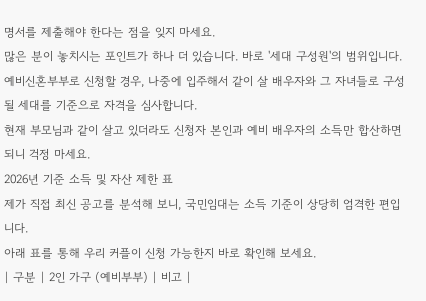명서를 제출해야 한다는 점을 잊지 마세요.
많은 분이 놓치시는 포인트가 하나 더 있습니다. 바로 '세대 구성원'의 범위입니다.
예비신혼부부로 신청할 경우, 나중에 입주해서 같이 살 배우자와 그 자녀들로 구성될 세대를 기준으로 자격을 심사합니다.
현재 부모님과 같이 살고 있더라도 신청자 본인과 예비 배우자의 소득만 합산하면 되니 걱정 마세요.
2026년 기준 소득 및 자산 제한 표
제가 직접 최신 공고를 분석해 보니, 국민임대는 소득 기준이 상당히 엄격한 편입니다.
아래 표를 통해 우리 커플이 신청 가능한지 바로 확인해 보세요.
| 구분 | 2인 가구 (예비부부) | 비고 |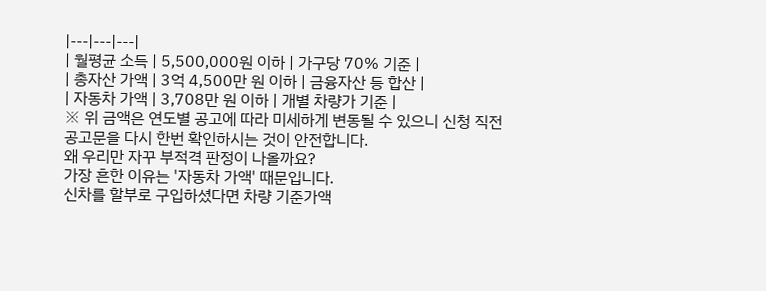|---|---|---|
| 월평균 소득 | 5,500,000원 이하 | 가구당 70% 기준 |
| 총자산 가액 | 3억 4,500만 원 이하 | 금융자산 등 합산 |
| 자동차 가액 | 3,708만 원 이하 | 개별 차량가 기준 |
※ 위 금액은 연도별 공고에 따라 미세하게 변동될 수 있으니 신청 직전 공고문을 다시 한번 확인하시는 것이 안전합니다.
왜 우리만 자꾸 부적격 판정이 나올까요?
가장 흔한 이유는 '자동차 가액' 때문입니다.
신차를 할부로 구입하셨다면 차량 기준가액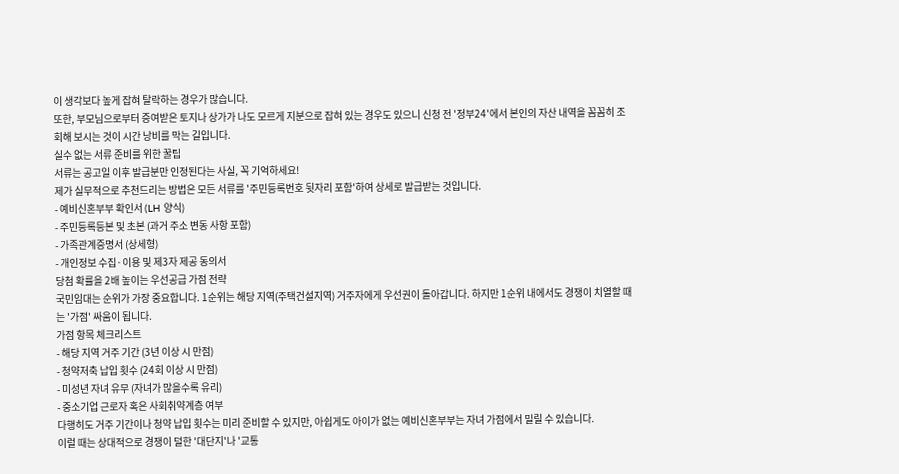이 생각보다 높게 잡혀 탈락하는 경우가 많습니다.
또한, 부모님으로부터 증여받은 토지나 상가가 나도 모르게 지분으로 잡혀 있는 경우도 있으니 신청 전 '정부24'에서 본인의 자산 내역을 꼼꼼히 조회해 보시는 것이 시간 낭비를 막는 길입니다.
실수 없는 서류 준비를 위한 꿀팁
서류는 공고일 이후 발급분만 인정된다는 사실, 꼭 기억하세요!
제가 실무적으로 추천드리는 방법은 모든 서류를 '주민등록번호 뒷자리 포함'하여 상세로 발급받는 것입니다.
- 예비신혼부부 확인서 (LH 양식)
- 주민등록등본 및 초본 (과거 주소 변동 사항 포함)
- 가족관계증명서 (상세형)
- 개인정보 수집·이용 및 제3자 제공 동의서
당첨 확률을 2배 높이는 우선공급 가점 전략
국민임대는 순위가 가장 중요합니다. 1순위는 해당 지역(주택건설지역) 거주자에게 우선권이 돌아갑니다. 하지만 1순위 내에서도 경쟁이 치열할 때는 '가점' 싸움이 됩니다.
가점 항목 체크리스트
- 해당 지역 거주 기간 (3년 이상 시 만점)
- 청약저축 납입 횟수 (24회 이상 시 만점)
- 미성년 자녀 유무 (자녀가 많을수록 유리)
- 중소기업 근로자 혹은 사회취약계층 여부
다행히도 거주 기간이나 청약 납입 횟수는 미리 준비할 수 있지만, 아쉽게도 아이가 없는 예비신혼부부는 자녀 가점에서 밀릴 수 있습니다.
이럴 때는 상대적으로 경쟁이 덜한 '대단지'나 '교통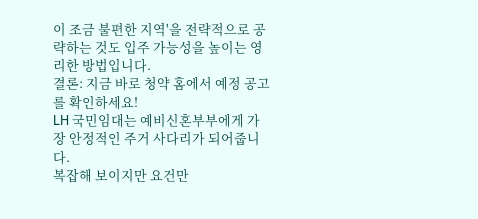이 조금 불편한 지역'을 전략적으로 공략하는 것도 입주 가능성을 높이는 영리한 방법입니다.
결론: 지금 바로 청약 홈에서 예정 공고를 확인하세요!
LH 국민임대는 예비신혼부부에게 가장 안정적인 주거 사다리가 되어줍니다.
복잡해 보이지만 요건만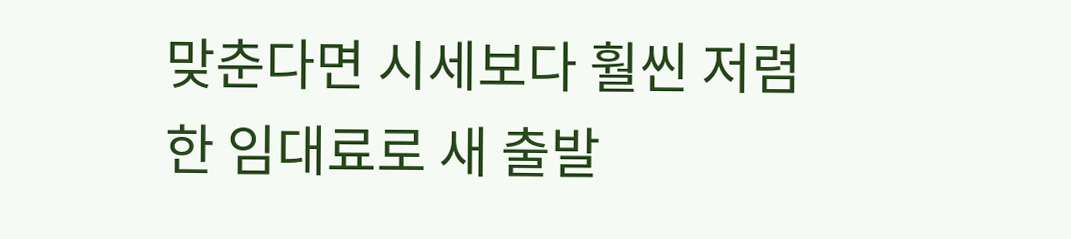맞춘다면 시세보다 훨씬 저렴한 임대료로 새 출발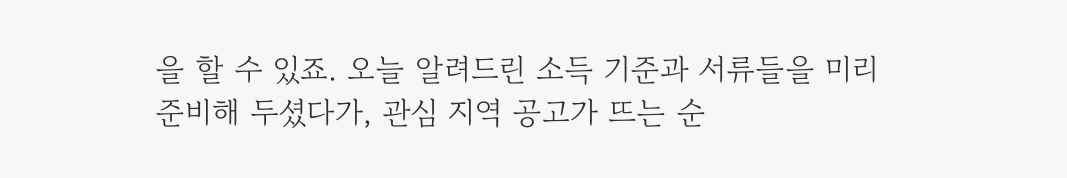을 할 수 있죠. 오늘 알려드린 소득 기준과 서류들을 미리 준비해 두셨다가, 관심 지역 공고가 뜨는 순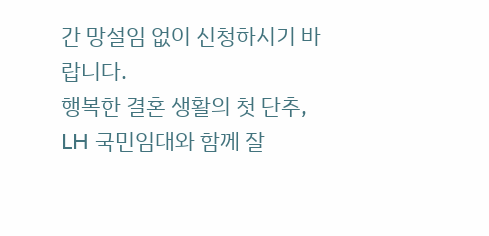간 망설임 없이 신청하시기 바랍니다.
행복한 결혼 생활의 첫 단추, LH 국민임대와 함께 잘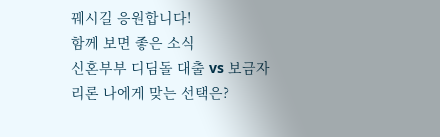꿰시길 응원합니다!
함께 보면 좋은 소식
신혼부부 디딤돌 대출 vs 보금자리론 나에게 맞는 선택은?